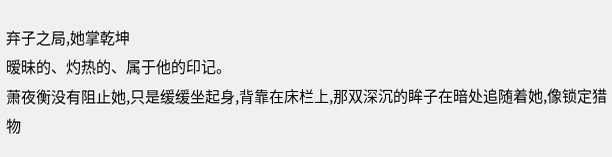弃子之局,她掌乾坤
暧昧的、灼热的、属于他的印记。
萧夜衡没有阻止她,只是缓缓坐起身,背靠在床栏上,那双深沉的眸子在暗处追随着她,像锁定猎物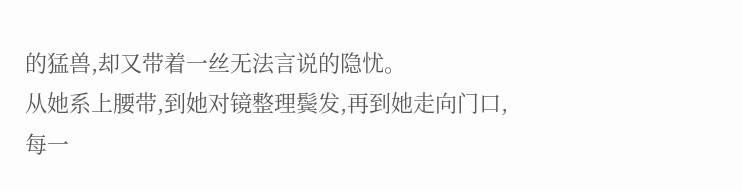的猛兽,却又带着一丝无法言说的隐忧。
从她系上腰带,到她对镜整理鬓发,再到她走向门口,每一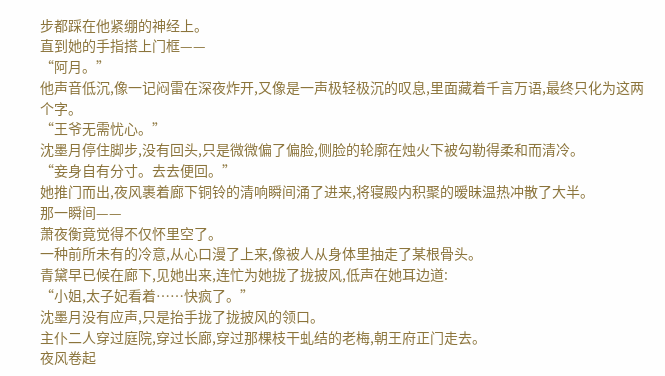步都踩在他紧绷的神经上。
直到她的手指搭上门框——
“阿月。”
他声音低沉,像一记闷雷在深夜炸开,又像是一声极轻极沉的叹息,里面藏着千言万语,最终只化为这两个字。
“王爷无需忧心。”
沈墨月停住脚步,没有回头,只是微微偏了偏脸,侧脸的轮廓在烛火下被勾勒得柔和而清冷。
“妾身自有分寸。去去便回。”
她推门而出,夜风裹着廊下铜铃的清响瞬间涌了进来,将寝殿内积聚的暧昧温热冲散了大半。
那一瞬间——
萧夜衡竟觉得不仅怀里空了。
一种前所未有的冷意,从心口漫了上来,像被人从身体里抽走了某根骨头。
青黛早已候在廊下,见她出来,连忙为她拢了拢披风,低声在她耳边道:
“小姐,太子妃看着……快疯了。”
沈墨月没有应声,只是抬手拢了拢披风的领口。
主仆二人穿过庭院,穿过长廊,穿过那棵枝干虬结的老梅,朝王府正门走去。
夜风卷起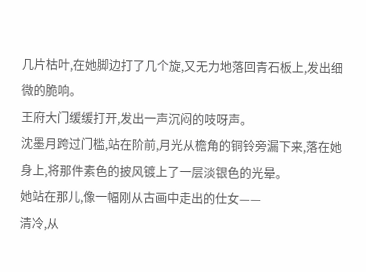几片枯叶,在她脚边打了几个旋,又无力地落回青石板上,发出细微的脆响。
王府大门缓缓打开,发出一声沉闷的吱呀声。
沈墨月跨过门槛,站在阶前,月光从檐角的铜铃旁漏下来,落在她身上,将那件素色的披风镀上了一层淡银色的光晕。
她站在那儿,像一幅刚从古画中走出的仕女——
清冷,从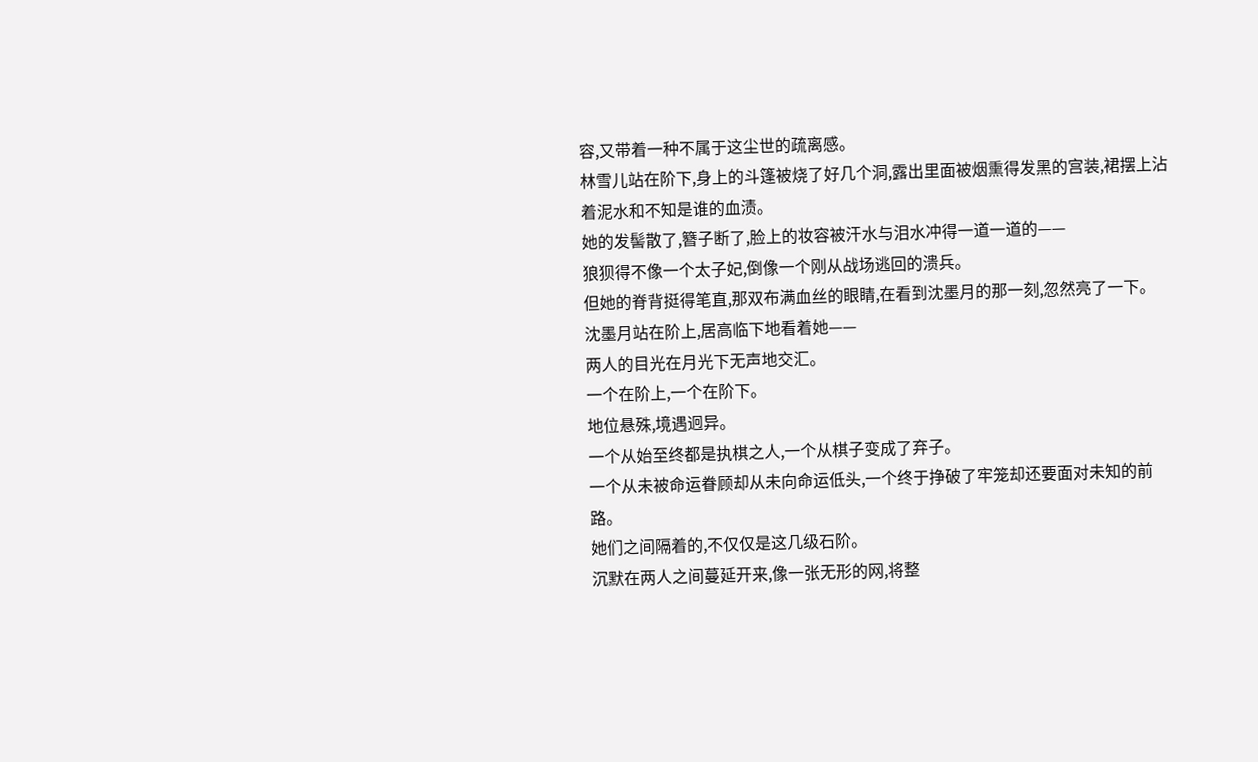容,又带着一种不属于这尘世的疏离感。
林雪儿站在阶下,身上的斗篷被烧了好几个洞,露出里面被烟熏得发黑的宫装,裙摆上沾着泥水和不知是谁的血渍。
她的发髻散了,簪子断了,脸上的妆容被汗水与泪水冲得一道一道的——
狼狈得不像一个太子妃,倒像一个刚从战场逃回的溃兵。
但她的脊背挺得笔直,那双布满血丝的眼睛,在看到沈墨月的那一刻,忽然亮了一下。
沈墨月站在阶上,居高临下地看着她——
两人的目光在月光下无声地交汇。
一个在阶上,一个在阶下。
地位悬殊,境遇迥异。
一个从始至终都是执棋之人,一个从棋子变成了弃子。
一个从未被命运眷顾却从未向命运低头,一个终于挣破了牢笼却还要面对未知的前路。
她们之间隔着的,不仅仅是这几级石阶。
沉默在两人之间蔓延开来,像一张无形的网,将整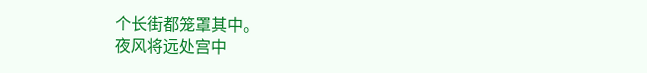个长街都笼罩其中。
夜风将远处宫中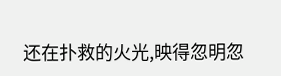还在扑救的火光,映得忽明忽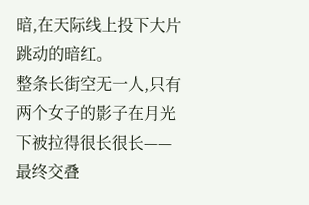暗,在天际线上投下大片跳动的暗红。
整条长街空无一人,只有两个女子的影子在月光下被拉得很长很长——
最终交叠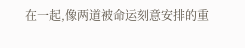在一起,像两道被命运刻意安排的重